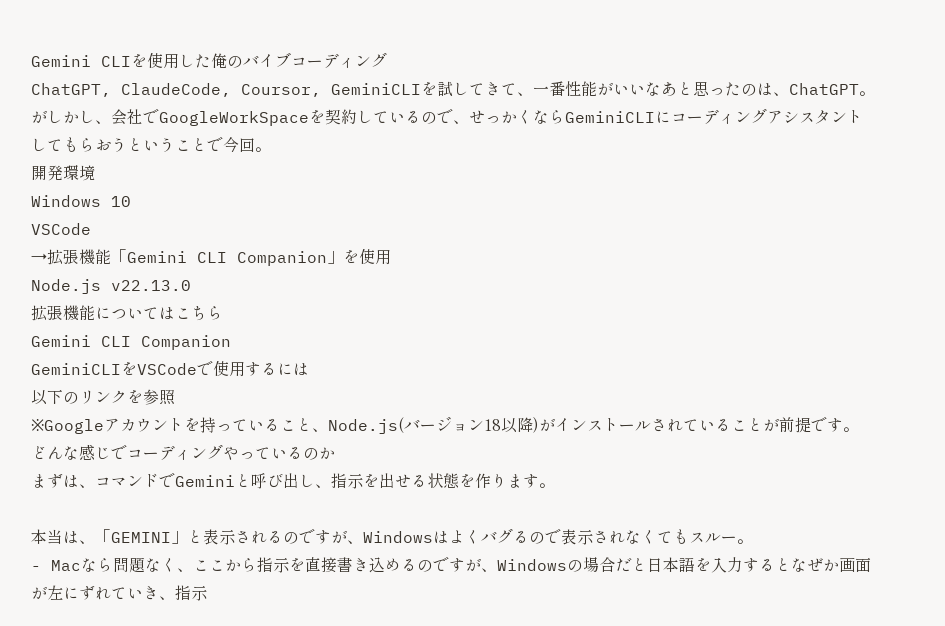Gemini CLIを使用した俺のバイブコーディング
ChatGPT, ClaudeCode, Coursor, GeminiCLIを試してきて、一番性能がいいなあと思ったのは、ChatGPT。
がしかし、会社でGoogleWorkSpaceを契約しているので、せっかくならGeminiCLIにコーディングアシスタントしてもらおうということで今回。
開発環境
Windows 10
VSCode
→拡張機能「Gemini CLI Companion」を使用
Node.js v22.13.0
拡張機能についてはこちら
Gemini CLI Companion
GeminiCLIをVSCodeで使用するには
以下のリンクを参照
※Googleアカウントを持っていること、Node.js(バージョン18以降)がインストールされていることが前提です。
どんな感じでコーディングやっているのか
まずは、コマンドでGeminiと呼び出し、指示を出せる状態を作ります。

本当は、「GEMINI」と表示されるのですが、Windowsはよくバグるので表示されなくてもスルー。
- Macなら問題なく、ここから指示を直接書き込めるのですが、Windowsの場合だと日本語を入力するとなぜか画面が左にずれていき、指示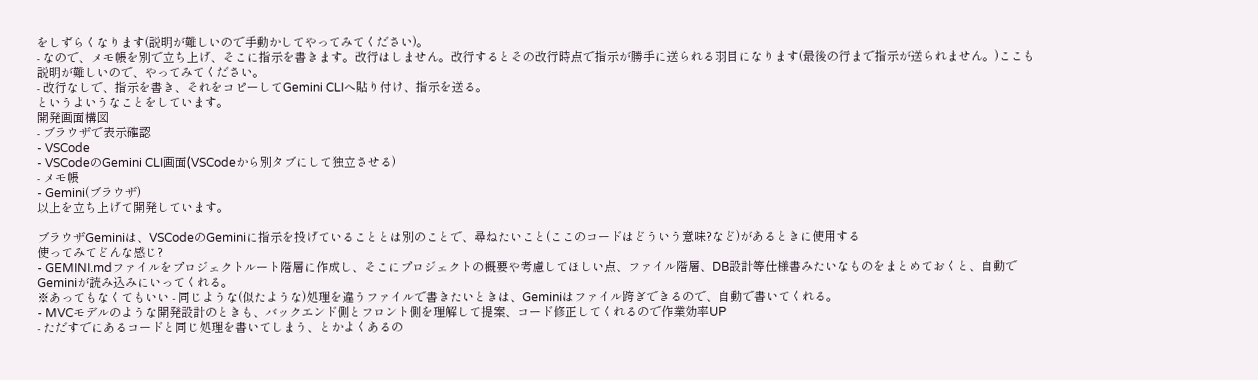をしずらくなります(説明が難しいので手動かしてやってみてください)。
- なので、メモ帳を別で立ち上げ、そこに指示を書きます。改行はしません。改行するとその改行時点で指示が勝手に送られる羽目になります(最後の行まで指示が送られません。)ここも説明が難しいので、やってみてください。
- 改行なしで、指示を書き、それをコピーしてGemini CLIへ貼り付け、指示を送る。
というよいうなことをしています。
開発画面構図
- ブラウザで表示確認
- VSCode
- VSCodeのGemini CLI画面(VSCodeから別タブにして独立させる)
- メモ帳
- Gemini(ブラウザ)
以上を立ち上げて開発しています。

ブラウザGeminiは、VSCodeのGeminiに指示を投げていることとは別のことで、尋ねたいこと(ここのコードはどういう意味?など)があるときに使用する
使ってみてどんな感じ?
- GEMINI.mdファイルをプロジェクトルート階層に作成し、そこにプロジェクトの概要や考慮してほしい点、ファイル階層、DB設計等仕様書みたいなものをまとめておくと、自動でGeminiが読み込みにいってくれる。
※あってもなくてもいい - 同じような(似たような)処理を違うファイルで書きたいときは、Geminiはファイル跨ぎできるので、自動で書いてくれる。
- MVCモデルのような開発設計のときも、バックエンド側とフロント側を理解して提案、コード修正してくれるので作業効率UP
- ただすでにあるコードと同じ処理を書いてしまう、とかよくあるの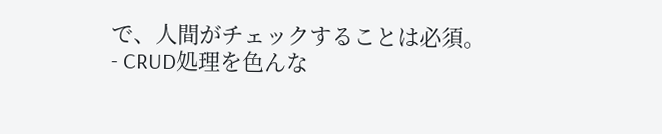で、人間がチェックすることは必須。
- CRUD処理を色んな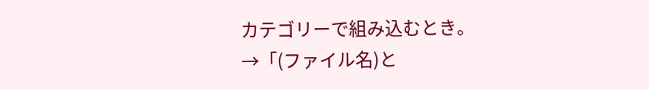カテゴリーで組み込むとき。
→「(ファイル名)と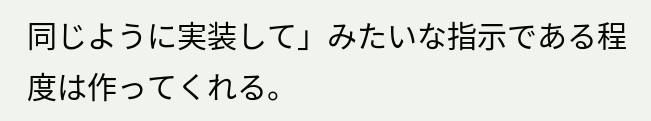同じように実装して」みたいな指示である程度は作ってくれる。